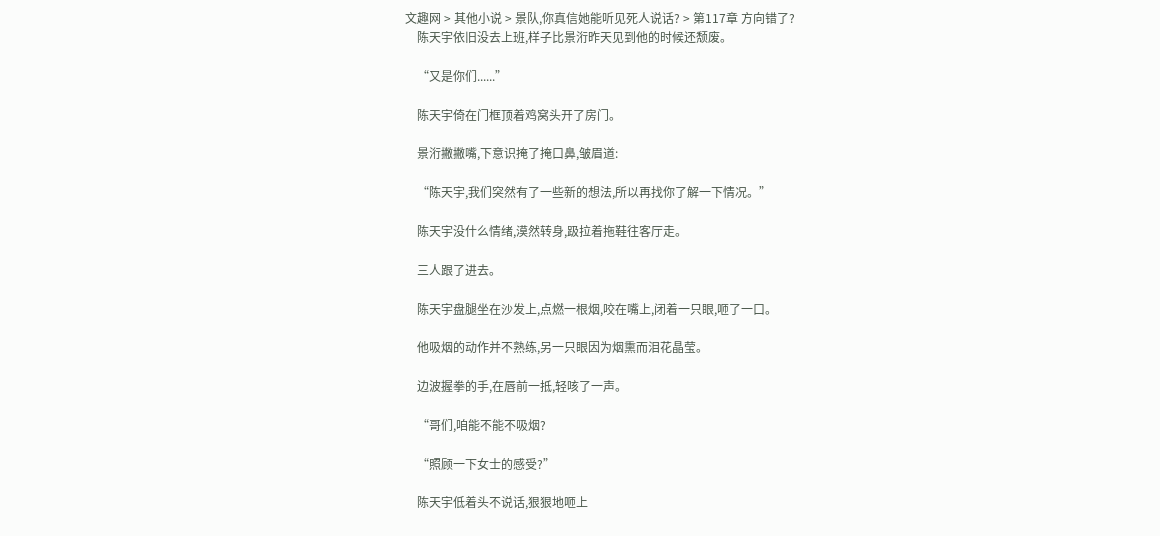文趣网 > 其他小说 > 景队,你真信她能听见死人说话? > 第117章 方向错了?
    陈天宇依旧没去上班,样子比景洐昨天见到他的时候还颓废。

    “又是你们......”

    陈天宇倚在门框顶着鸡窝头开了房门。

    景洐撇撇嘴,下意识掩了掩口鼻,皱眉道:

    “陈天宇,我们突然有了一些新的想法,所以再找你了解一下情况。”

    陈天宇没什么情绪,漠然转身,趿拉着拖鞋往客厅走。

    三人跟了进去。

    陈天宇盘腿坐在沙发上,点燃一根烟,咬在嘴上,闭着一只眼,咂了一口。

    他吸烟的动作并不熟练,另一只眼因为烟熏而泪花晶莹。

    边波握拳的手,在唇前一抵,轻咳了一声。

    “哥们,咱能不能不吸烟?

    “照顾一下女士的感受?”

    陈天宇低着头不说话,狠狠地咂上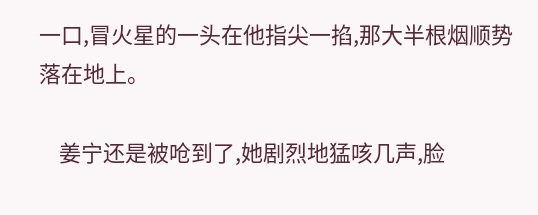一口,冒火星的一头在他指尖一掐,那大半根烟顺势落在地上。

    姜宁还是被呛到了,她剧烈地猛咳几声,脸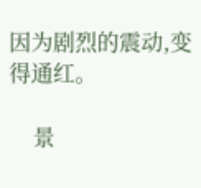因为剧烈的震动,变得通红。

    景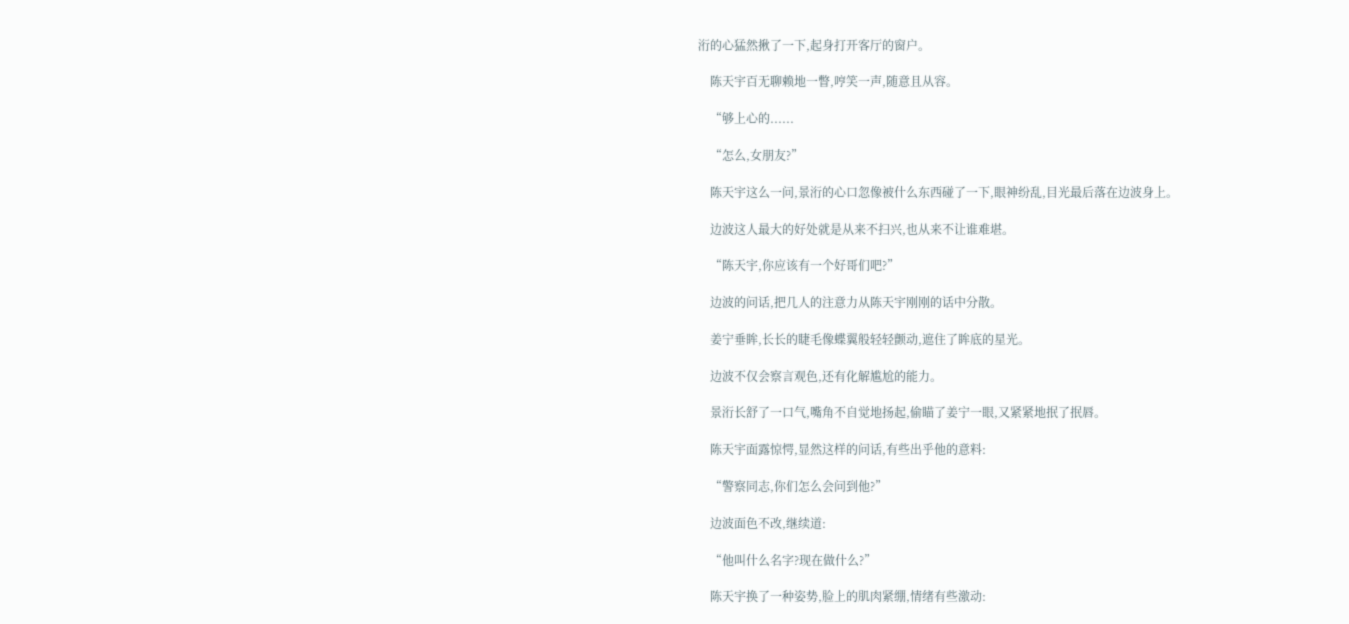洐的心猛然揪了一下,起身打开客厅的窗户。

    陈天宇百无聊赖地一瞥,哼笑一声,随意且从容。

    “够上心的......

    “怎么,女朋友?”

    陈天宇这么一问,景洐的心口忽像被什么东西碰了一下,眼神纷乱,目光最后落在边波身上。

    边波这人最大的好处就是从来不扫兴,也从来不让谁难堪。

    “陈天宇,你应该有一个好哥们吧?”

    边波的问话,把几人的注意力从陈天宇刚刚的话中分散。

    姜宁垂眸,长长的睫毛像蝶翼般轻轻颤动,遮住了眸底的星光。

    边波不仅会察言观色,还有化解尴尬的能力。

    景洐长舒了一口气,嘴角不自觉地扬起,偷瞄了姜宁一眼,又紧紧地抿了抿唇。

    陈天宇面露惊愕,显然这样的问话,有些出乎他的意料:

    “警察同志,你们怎么会问到他?”

    边波面色不改,继续道:

    “他叫什么名字?现在做什么?”

    陈天宇换了一种姿势,脸上的肌肉紧绷,情绪有些激动: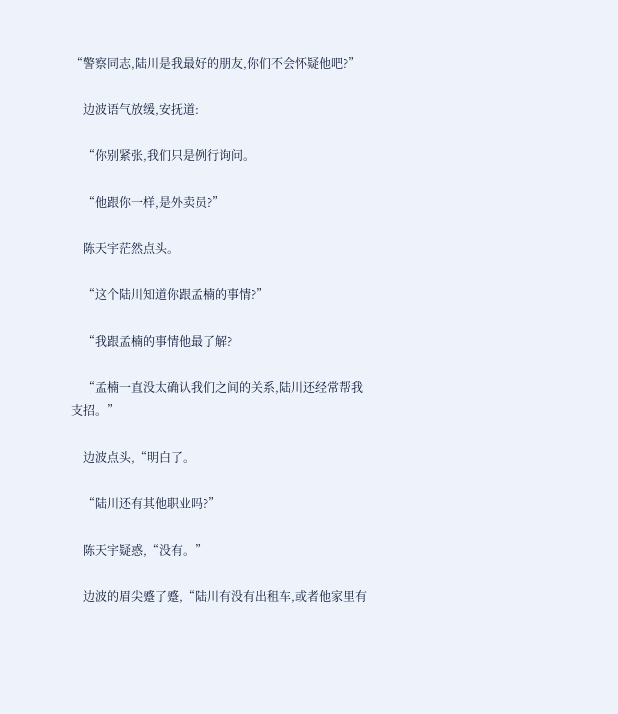“警察同志,陆川是我最好的朋友,你们不会怀疑他吧?”

    边波语气放缓,安抚道:

    “你别紧张,我们只是例行询问。

    “他跟你一样,是外卖员?”

    陈天宇茫然点头。

    “这个陆川知道你跟孟楠的事情?”

    “我跟孟楠的事情他最了解?

    “孟楠一直没太确认我们之间的关系,陆川还经常帮我支招。”

    边波点头,“明白了。

    “陆川还有其他职业吗?”

    陈天宇疑惑,“没有。”

    边波的眉尖蹙了蹙,“陆川有没有出租车,或者他家里有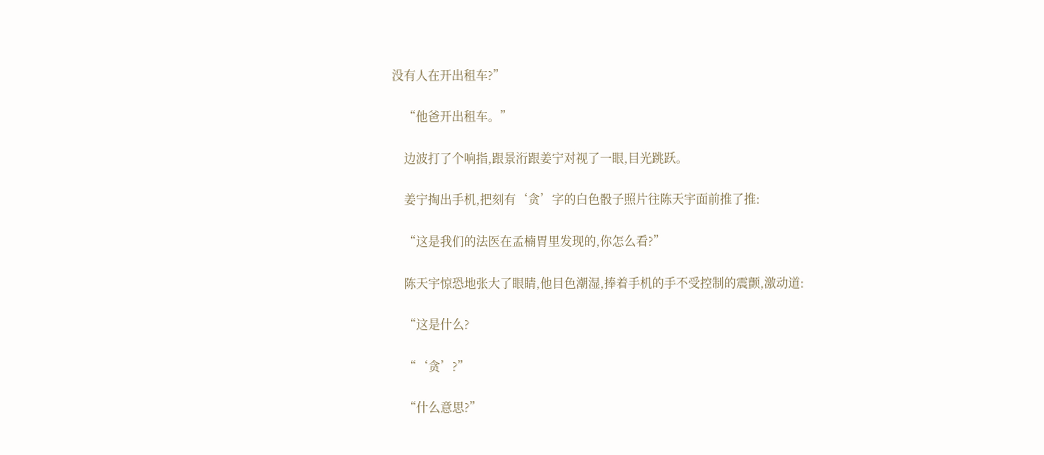没有人在开出租车?”

    “他爸开出租车。”

    边波打了个响指,跟景洐跟姜宁对视了一眼,目光跳跃。

    姜宁掏出手机,把刻有‘贪’字的白色骰子照片往陈天宇面前推了推:

    “这是我们的法医在孟楠胃里发现的,你怎么看?”

    陈天宇惊恐地张大了眼睛,他目色潮湿,捧着手机的手不受控制的震颤,激动道:

    “这是什么?

    “‘贪’?”

    “什么意思?”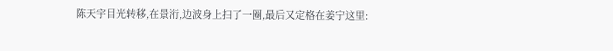陈天宇目光转移,在景洐,边波身上扫了一圈,最后又定格在姜宁这里: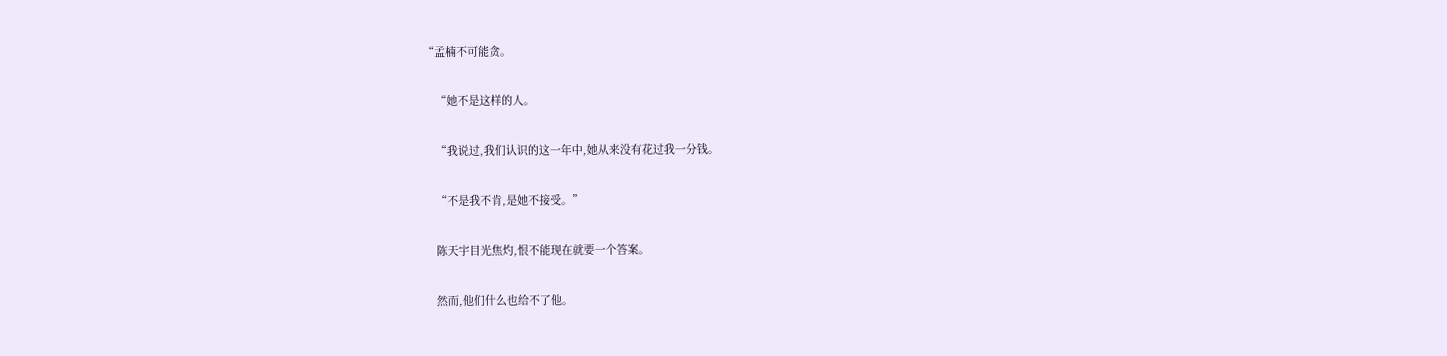“孟楠不可能贪。

    “她不是这样的人。

    “我说过,我们认识的这一年中,她从来没有花过我一分钱。

    “不是我不肯,是她不接受。”

    陈天宇目光焦灼,恨不能现在就要一个答案。

    然而,他们什么也给不了他。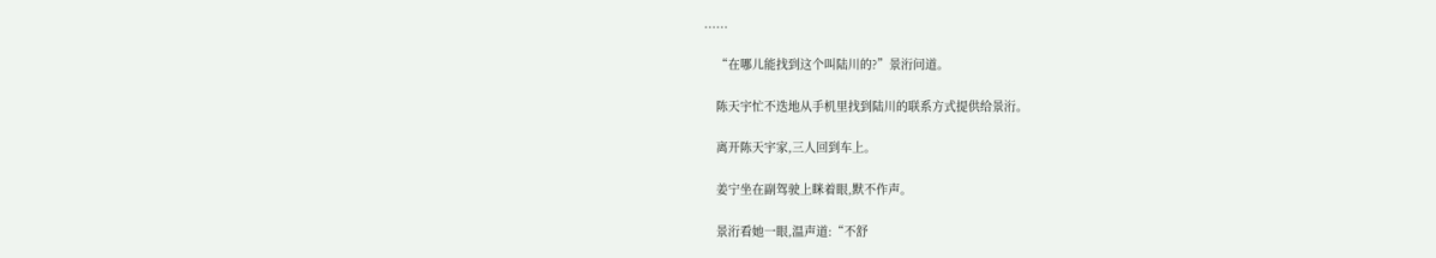......

    “在哪儿能找到这个叫陆川的?”景洐问道。

    陈天宇忙不迭地从手机里找到陆川的联系方式提供给景洐。

    离开陈天宇家,三人回到车上。

    姜宁坐在副驾驶上眯着眼,默不作声。

    景洐看她一眼,温声道:“不舒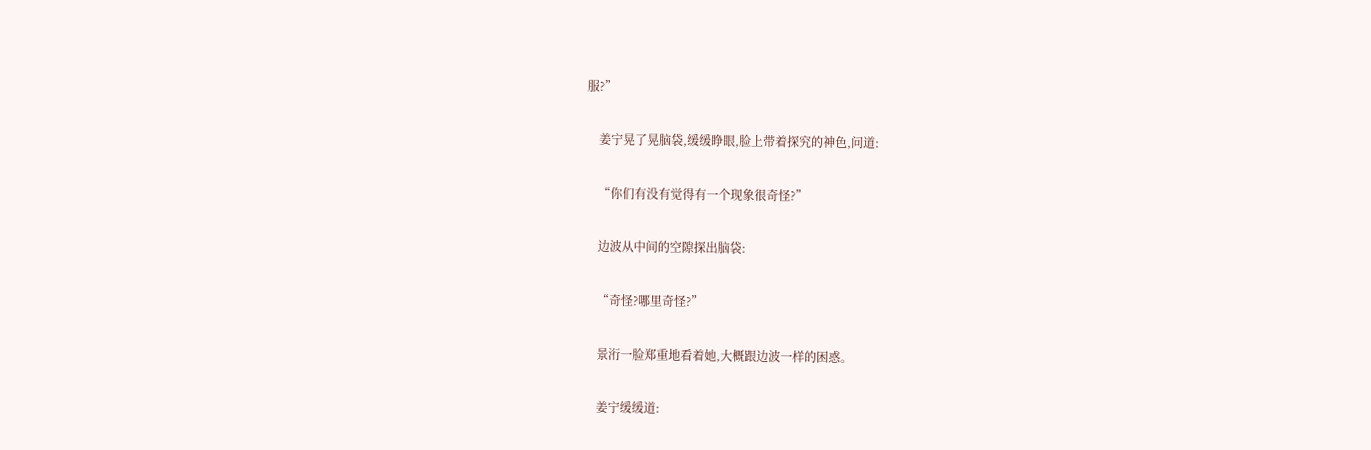服?”

    姜宁晃了晃脑袋,缓缓睁眼,脸上带着探究的神色,问道:

    “你们有没有觉得有一个现象很奇怪?”

    边波从中间的空隙探出脑袋:

    “奇怪?哪里奇怪?”

    景洐一脸郑重地看着她,大概跟边波一样的困惑。

    姜宁缓缓道: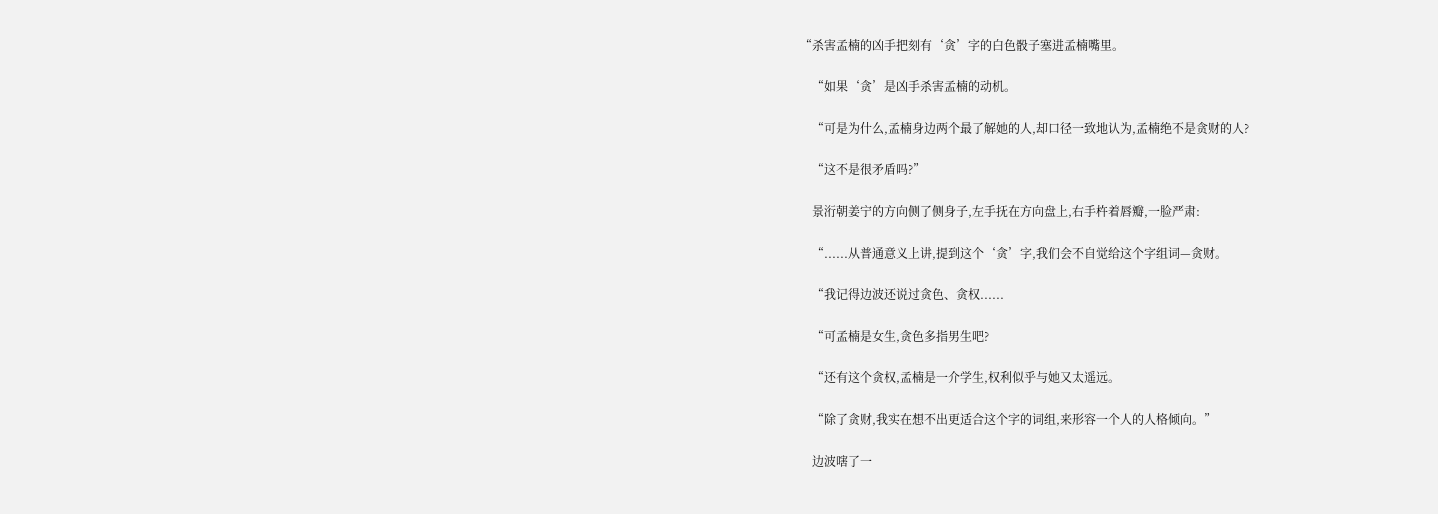“杀害孟楠的凶手把刻有‘贪’字的白色骰子塞进孟楠嘴里。

    “如果‘贪’是凶手杀害孟楠的动机。

    “可是为什么,孟楠身边两个最了解她的人,却口径一致地认为,孟楠绝不是贪财的人?

    “这不是很矛盾吗?”

    景洐朝姜宁的方向侧了侧身子,左手抚在方向盘上,右手杵着唇瓣,一脸严肃:

    “......从普通意义上讲,提到这个‘贪’字,我们会不自觉给这个字组词—贪财。

    “我记得边波还说过贪色、贪权......

    “可孟楠是女生,贪色多指男生吧?

    “还有这个贪权,孟楠是一介学生,权利似乎与她又太遥远。

    “除了贪财,我实在想不出更适合这个字的词组,来形容一个人的人格倾向。”

    边波嗐了一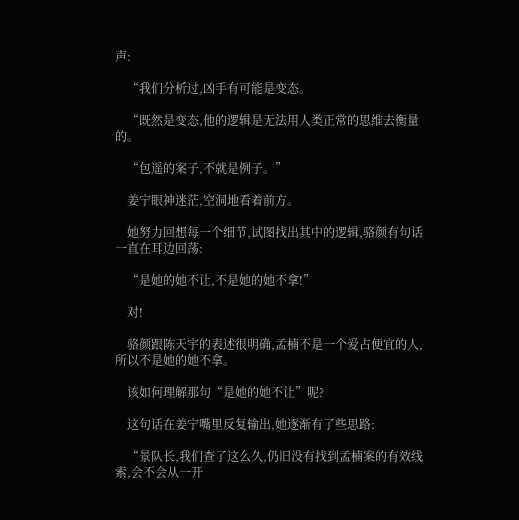声:

    “我们分析过,凶手有可能是变态。

    “既然是变态,他的逻辑是无法用人类正常的思维去衡量的。

    “包遥的案子,不就是例子。”

    姜宁眼神迷茫,空洞地看着前方。

    她努力回想每一个细节,试图找出其中的逻辑,骆颜有句话一直在耳边回荡:

    “是她的她不让,不是她的她不拿!”

    对!

    骆颜跟陈天宇的表述很明确,孟楠不是一个爱占便宜的人,所以不是她的她不拿。

    该如何理解那句“是她的她不让”呢?

    这句话在姜宁嘴里反复输出,她逐渐有了些思路:

    “景队长,我们查了这么久,仍旧没有找到孟楠案的有效线索,会不会从一开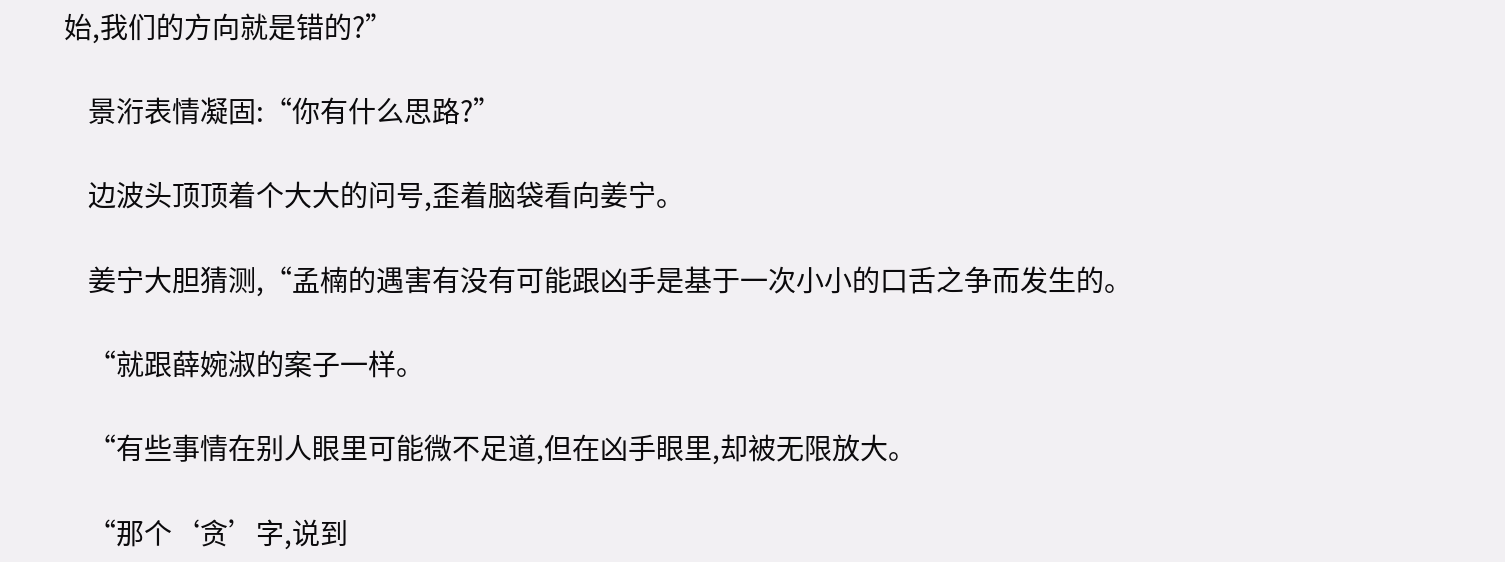始,我们的方向就是错的?”

    景洐表情凝固:“你有什么思路?”

    边波头顶顶着个大大的问号,歪着脑袋看向姜宁。

    姜宁大胆猜测,“孟楠的遇害有没有可能跟凶手是基于一次小小的口舌之争而发生的。

    “就跟薛婉淑的案子一样。

    “有些事情在别人眼里可能微不足道,但在凶手眼里,却被无限放大。

    “那个‘贪’字,说到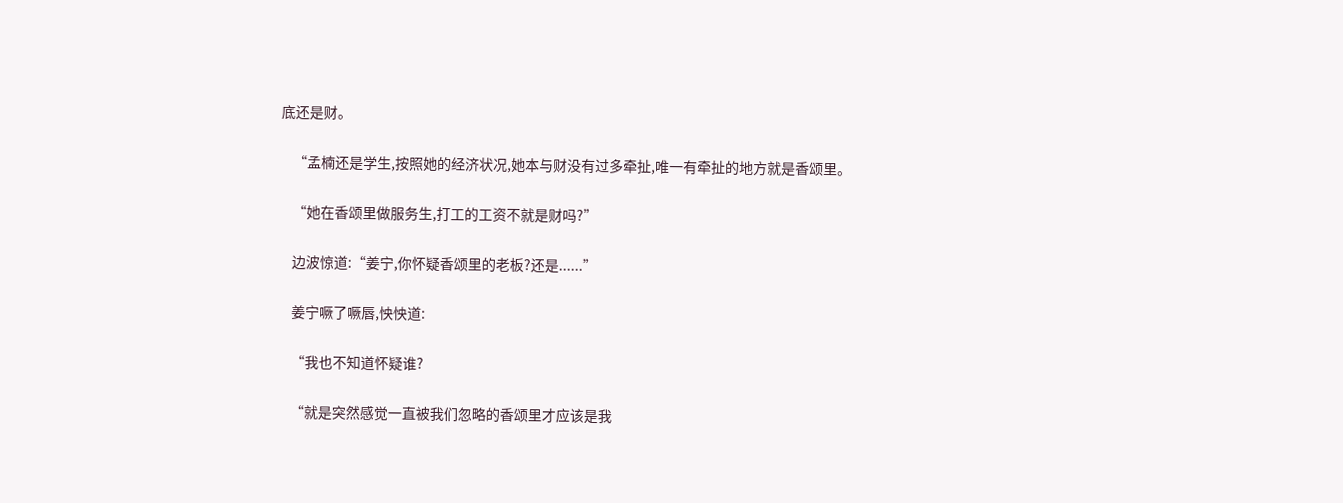底还是财。

    “孟楠还是学生,按照她的经济状况,她本与财没有过多牵扯,唯一有牵扯的地方就是香颂里。

    “她在香颂里做服务生,打工的工资不就是财吗?”

    边波惊道:“姜宁,你怀疑香颂里的老板?还是......”

    姜宁噘了噘唇,怏怏道:

    “我也不知道怀疑谁?

    “就是突然感觉一直被我们忽略的香颂里才应该是我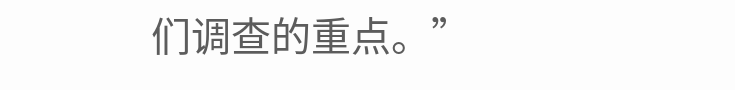们调查的重点。”